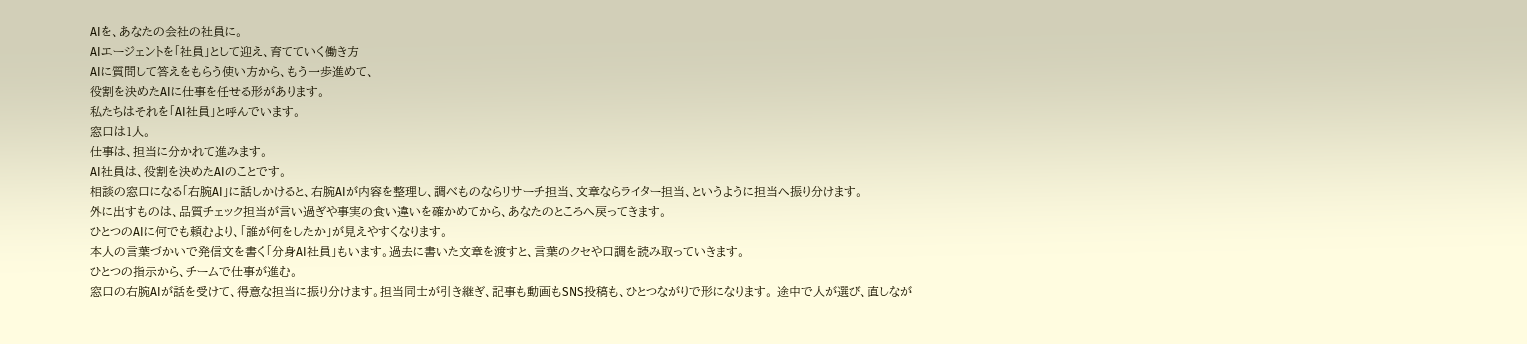AIを、あなたの会社の社員に。
AIエージェントを「社員」として迎え、育てていく働き方
AIに質問して答えをもらう使い方から、もう一歩進めて、
役割を決めたAIに仕事を任せる形があります。
私たちはそれを「AI社員」と呼んでいます。
窓口は1人。
仕事は、担当に分かれて進みます。
AI社員は、役割を決めたAIのことです。
相談の窓口になる「右腕AI」に話しかけると、右腕AIが内容を整理し、調べものならリサーチ担当、文章ならライター担当、というように担当へ振り分けます。
外に出すものは、品質チェック担当が言い過ぎや事実の食い違いを確かめてから、あなたのところへ戻ってきます。
ひとつのAIに何でも頼むより、「誰が何をしたか」が見えやすくなります。
本人の言葉づかいで発信文を書く「分身AI社員」もいます。過去に書いた文章を渡すと、言葉のクセや口調を読み取っていきます。
ひとつの指示から、チームで仕事が進む。
窓口の右腕AIが話を受けて、得意な担当に振り分けます。担当同士が引き継ぎ、記事も動画もSNS投稿も、ひとつながりで形になります。 途中で人が選び、直しなが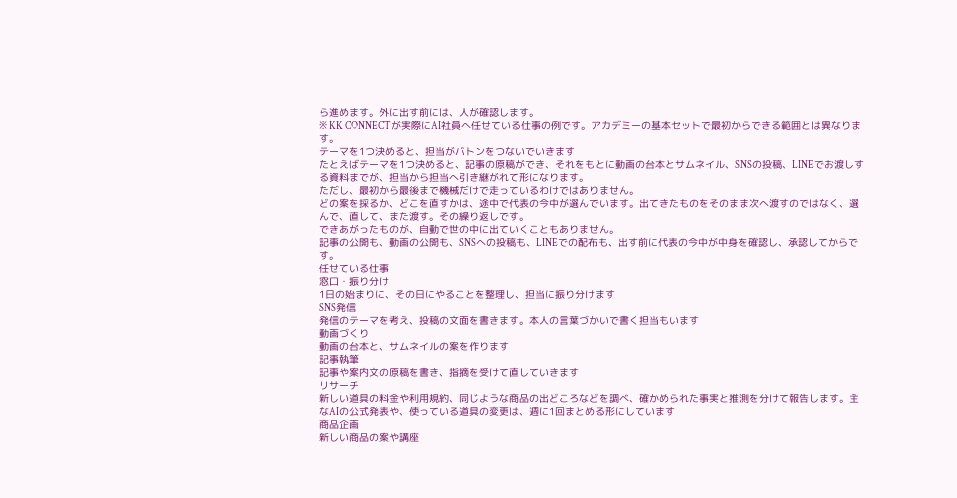ら進めます。外に出す前には、人が確認します。
※ KK CONNECTが実際にAI社員へ任せている仕事の例です。アカデミーの基本セットで最初からできる範囲とは異なります。
テーマを1つ決めると、担当がバトンをつないでいきます
たとえばテーマを1つ決めると、記事の原稿ができ、それをもとに動画の台本とサムネイル、SNSの投稿、LINEでお渡しする資料までが、担当から担当へ引き継がれて形になります。
ただし、最初から最後まで機械だけで走っているわけではありません。
どの案を採るか、どこを直すかは、途中で代表の今中が選んでいます。出てきたものをそのまま次へ渡すのではなく、選んで、直して、また渡す。その繰り返しです。
できあがったものが、自動で世の中に出ていくこともありません。
記事の公開も、動画の公開も、SNSへの投稿も、LINEでの配布も、出す前に代表の今中が中身を確認し、承認してからです。
任せている仕事
窓口・振り分け
1日の始まりに、その日にやることを整理し、担当に振り分けます
SNS発信
発信のテーマを考え、投稿の文面を書きます。本人の言葉づかいで書く担当もいます
動画づくり
動画の台本と、サムネイルの案を作ります
記事執筆
記事や案内文の原稿を書き、指摘を受けて直していきます
リサーチ
新しい道具の料金や利用規約、同じような商品の出どころなどを調べ、確かめられた事実と推測を分けて報告します。主なAIの公式発表や、使っている道具の変更は、週に1回まとめる形にしています
商品企画
新しい商品の案や講座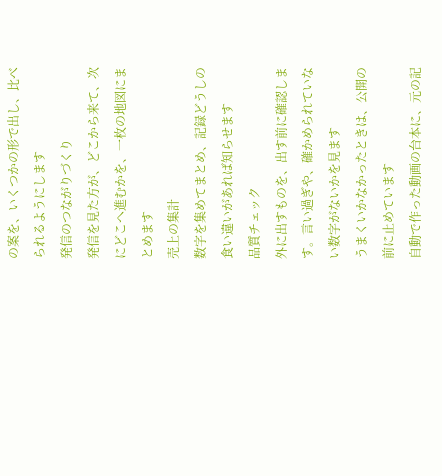の案を、いくつかの形で出し、比べられるようにします
発信のつながりづくり
発信を見た方が、どこから来て、次にどこへ進むかを、一枚の地図にまとめます
売上の集計
数字を集めてまとめ、記録どうしの食い違いがあれば知らせます
品質チェック
外に出すものを、出す前に確認します。言い過ぎや、確かめられていない数字がないかを見ます
うまくいかなかったときは、公開の前に止めています
自動で作った動画の台本に、元の記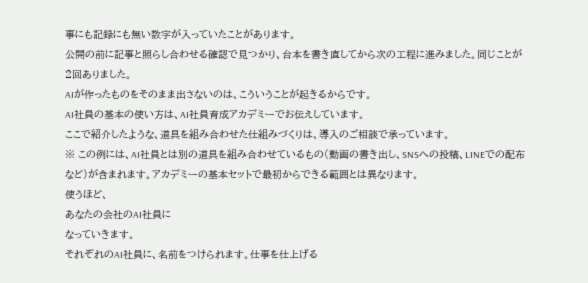事にも記録にも無い数字が入っていたことがあります。
公開の前に記事と照らし合わせる確認で見つかり、台本を書き直してから次の工程に進みました。同じことが2回ありました。
AIが作ったものをそのまま出さないのは、こういうことが起きるからです。
AI社員の基本の使い方は、AI社員育成アカデミーでお伝えしています。
ここで紹介したような、道具を組み合わせた仕組みづくりは、導入のご相談で承っています。
※ この例には、AI社員とは別の道具を組み合わせているもの(動画の書き出し、SNSへの投稿、LINEでの配布など)が含まれます。アカデミーの基本セットで最初からできる範囲とは異なります。
使うほど、
あなたの会社のAI社員に
なっていきます。
それぞれのAI社員に、名前をつけられます。仕事を仕上げる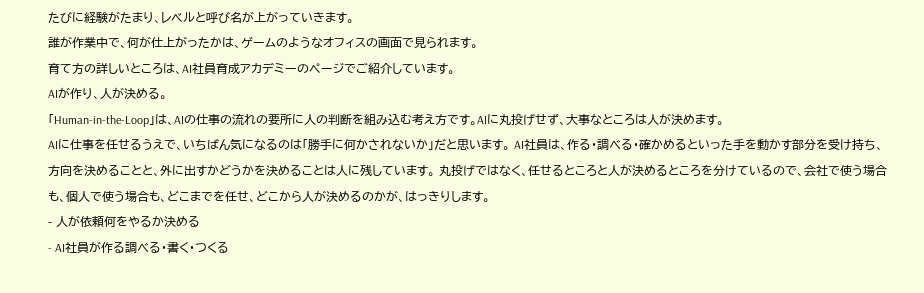たびに経験がたまり、レベルと呼び名が上がっていきます。
誰が作業中で、何が仕上がったかは、ゲームのようなオフィスの画面で見られます。
育て方の詳しいところは、AI社員育成アカデミーのページでご紹介しています。
AIが作り、人が決める。
「Human-in-the-Loop」は、AIの仕事の流れの要所に人の判断を組み込む考え方です。AIに丸投げせず、大事なところは人が決めます。
AIに仕事を任せるうえで、いちばん気になるのは「勝手に何かされないか」だと思います。 AI社員は、作る・調べる・確かめるといった手を動かす部分を受け持ち、方向を決めることと、外に出すかどうかを決めることは人に残しています。 丸投げではなく、任せるところと人が決めるところを分けているので、会社で使う場合も、個人で使う場合も、どこまでを任せ、どこから人が決めるのかが、はっきりします。
- 人が依頼何をやるか決める
- AI社員が作る調べる・書く・つくる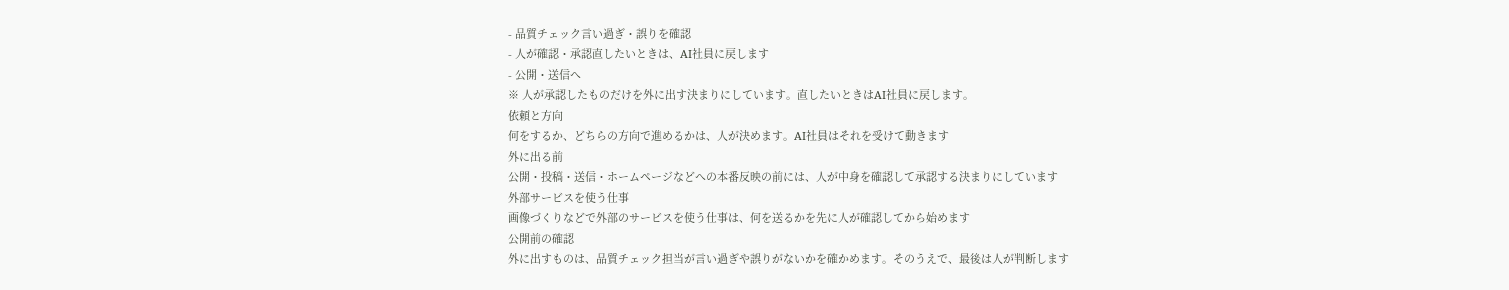- 品質チェック言い過ぎ・誤りを確認
- 人が確認・承認直したいときは、AI社員に戻します
- 公開・送信へ
※ 人が承認したものだけを外に出す決まりにしています。直したいときはAI社員に戻します。
依頼と方向
何をするか、どちらの方向で進めるかは、人が決めます。AI社員はそれを受けて動きます
外に出る前
公開・投稿・送信・ホームページなどへの本番反映の前には、人が中身を確認して承認する決まりにしています
外部サービスを使う仕事
画像づくりなどで外部のサービスを使う仕事は、何を送るかを先に人が確認してから始めます
公開前の確認
外に出すものは、品質チェック担当が言い過ぎや誤りがないかを確かめます。そのうえで、最後は人が判断します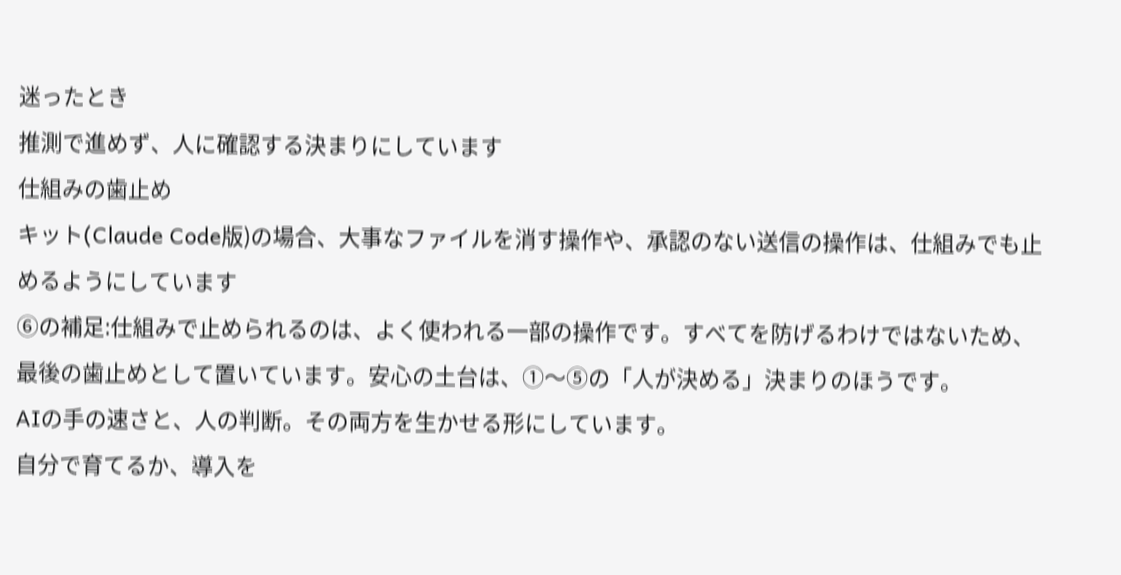迷ったとき
推測で進めず、人に確認する決まりにしています
仕組みの歯止め
キット(Claude Code版)の場合、大事なファイルを消す操作や、承認のない送信の操作は、仕組みでも止めるようにしています
⑥の補足:仕組みで止められるのは、よく使われる一部の操作です。すべてを防げるわけではないため、最後の歯止めとして置いています。安心の土台は、①〜⑤の「人が決める」決まりのほうです。
AIの手の速さと、人の判断。その両方を生かせる形にしています。
自分で育てるか、導入を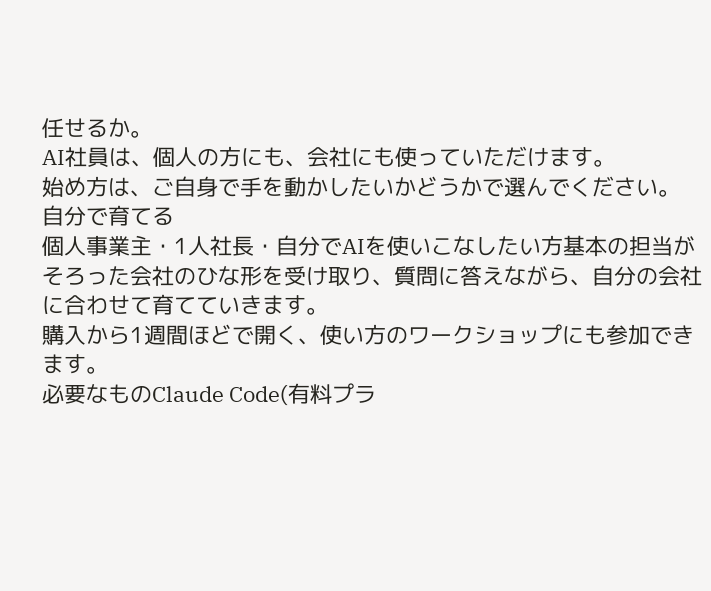任せるか。
AI社員は、個人の方にも、会社にも使っていただけます。
始め方は、ご自身で手を動かしたいかどうかで選んでください。
自分で育てる
個人事業主・1人社長・自分でAIを使いこなしたい方基本の担当がそろった会社のひな形を受け取り、質問に答えながら、自分の会社に合わせて育てていきます。
購入から1週間ほどで開く、使い方のワークショップにも参加できます。
必要なものClaude Code(有料プラ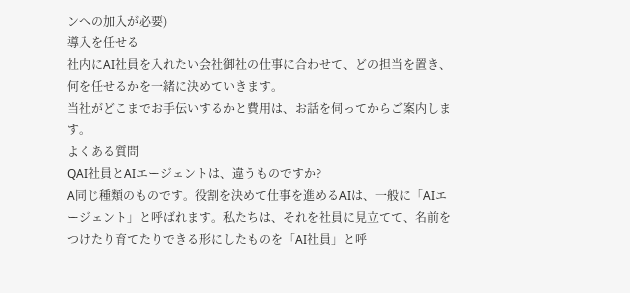ンへの加入が必要)
導入を任せる
社内にAI社員を入れたい会社御社の仕事に合わせて、どの担当を置き、何を任せるかを一緒に決めていきます。
当社がどこまでお手伝いするかと費用は、お話を伺ってからご案内します。
よくある質問
QAI社員とAIエージェントは、違うものですか?
A同じ種類のものです。役割を決めて仕事を進めるAIは、一般に「AIエージェント」と呼ばれます。私たちは、それを社員に見立てて、名前をつけたり育てたりできる形にしたものを「AI社員」と呼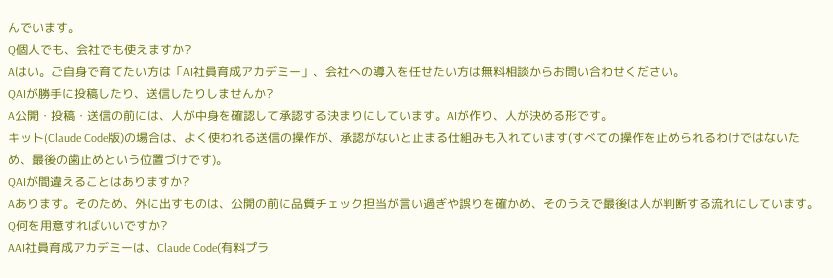んでいます。
Q個人でも、会社でも使えますか?
Aはい。ご自身で育てたい方は「AI社員育成アカデミー」、会社への導入を任せたい方は無料相談からお問い合わせください。
QAIが勝手に投稿したり、送信したりしませんか?
A公開・投稿・送信の前には、人が中身を確認して承認する決まりにしています。AIが作り、人が決める形です。
キット(Claude Code版)の場合は、よく使われる送信の操作が、承認がないと止まる仕組みも入れています(すべての操作を止められるわけではないため、最後の歯止めという位置づけです)。
QAIが間違えることはありますか?
Aあります。そのため、外に出すものは、公開の前に品質チェック担当が言い過ぎや誤りを確かめ、そのうえで最後は人が判断する流れにしています。
Q何を用意すればいいですか?
AAI社員育成アカデミーは、Claude Code(有料プラ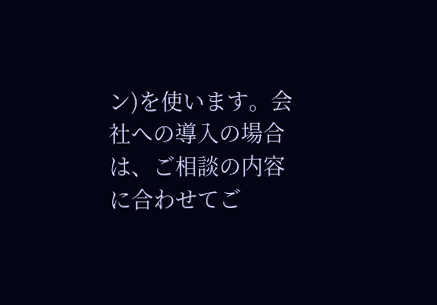ン)を使います。会社への導入の場合は、ご相談の内容に合わせてご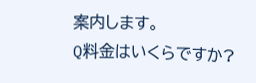案内します。
Q料金はいくらですか?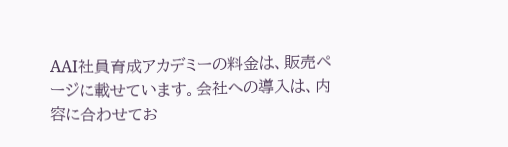AAI社員育成アカデミーの料金は、販売ページに載せています。会社への導入は、内容に合わせてお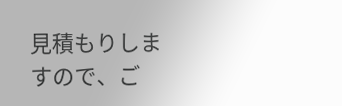見積もりしますので、ご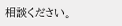相談ください。